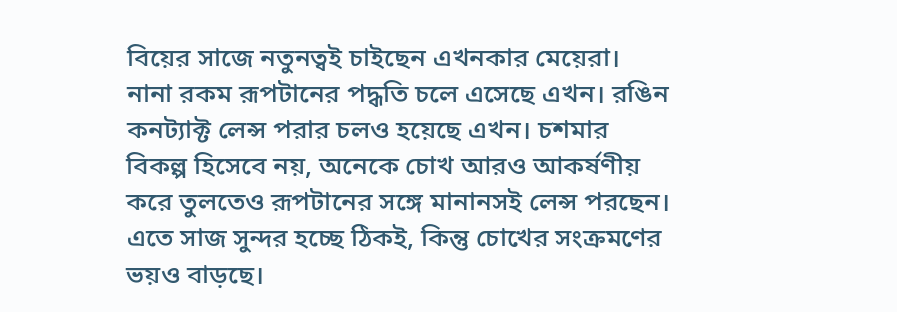বিয়ের সাজে নতুনত্বই চাইছেন এখনকার মেয়েরা। নানা রকম রূপটানের পদ্ধতি চলে এসেছে এখন। রঙিন কনট্যাক্ট লেন্স পরার চলও হয়েছে এখন। চশমার বিকল্প হিসেবে নয়, অনেকে চোখ আরও আকর্ষণীয় করে তুলতেও রূপটানের সঙ্গে মানানসই লেন্স পরছেন। এতে সাজ সুন্দর হচ্ছে ঠিকই, কিন্তু চোখের সংক্রমণের ভয়ও বাড়ছে।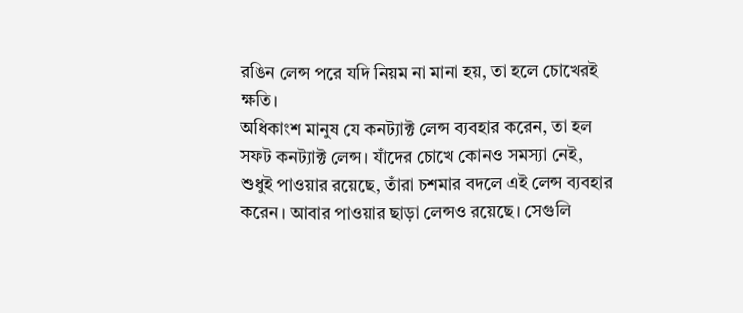রঙিন লেন্স পরে যদি নিয়ম না মানা হয়, তা হলে চোখেরই ক্ষতি।
অধিকাংশ মানুষ যে কনট্যাক্ট লেন্স ব্যবহার করেন, তা হল সফট কনট্যাক্ট লেন্স। যাঁদের চোখে কোনও সমস্যা নেই, শুধুই পাওয়ার রয়েছে, তাঁরা চশমার বদলে এই লেন্স ব্যবহার করেন। আবার পাওয়ার ছাড়া লেন্সও রয়েছে। সেগুলি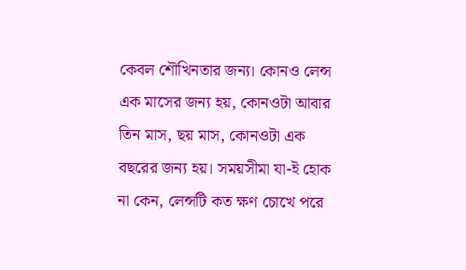কেবল শৌখিনতার জন্য। কোনও লেন্স এক মাসের জন্য হয়, কোনওটা আবার তিন মাস, ছয় মাস, কোনওটা এক বছরের জন্য হয়। সময়সীমা যা-ই হোক না কেন, লেন্সটি কত ক্ষণ চোখে পরে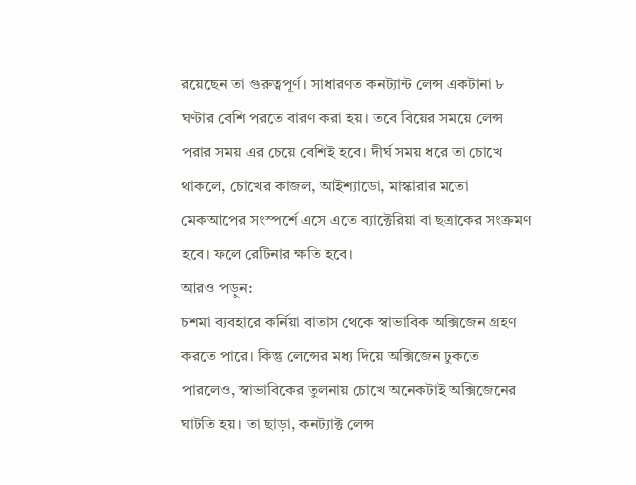রয়েছেন তা গুরুত্বপূর্ণ। সাধারণত কনট্যান্ট লেন্স একটানা ৮ ঘণ্টার বেশি পরতে বারণ করা হয়। তবে বিয়ের সময়ে লেন্স পরার সময় এর চেয়ে বেশিই হবে। দীর্ঘ সময় ধরে তা চোখে থাকলে, চোখের কাজল, আইশ্যাডো, মাস্কারার মতো মেকআপের সংস্পর্শে এসে এতে ব্যাক্টেরিয়া বা ছত্রাকের সংক্রমণ হবে। ফলে রেটিনার ক্ষতি হবে।
আরও পড়ুন:
চশমা ব্যবহারে কর্নিয়া বাতাস থেকে স্বাভাবিক অক্সিজেন গ্রহণ করতে পারে। কিন্তু লেন্সের মধ্য দিয়ে অক্সিজেন ঢুকতে পারলেও, স্বাভাবিকের তুলনায় চোখে অনেকটাই অক্সিজেনের ঘাটতি হয়। তা ছাড়া, কনট্যাক্ট লেন্স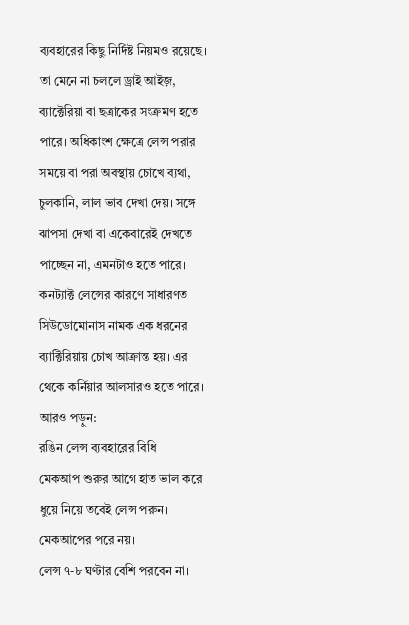ব্যবহারের কিছু নির্দিষ্ট নিয়মও রয়েছে। তা মেনে না চললে ড্রাই আইজ়, ব্যাক্টেরিয়া বা ছত্রাকের সংক্রমণ হতে পারে। অধিকাংশ ক্ষেত্রে লেন্স পরার সময়ে বা পরা অবস্থায় চোখে ব্যথা, চুলকানি, লাল ভাব দেখা দেয়। সঙ্গে ঝাপসা দেখা বা একেবারেই দেখতে পাচ্ছেন না, এমনটাও হতে পারে। কনট্যাক্ট লেন্সের কারণে সাধারণত সিউডোমোনাস নামক এক ধরনের ব্যাক্টিরিয়ায় চোখ আক্রান্ত হয়। এর থেকে কর্নিয়ার আলসারও হতে পারে।
আরও পড়ুন:
রঙিন লেন্স ব্যবহারের বিধি
মেকআপ শুরুর আগে হাত ভাল করে ধুয়ে নিয়ে তবেই লেন্স পরুন। মেকআপের পরে নয়।
লেন্স ৭-৮ ঘণ্টার বেশি পরবেন না।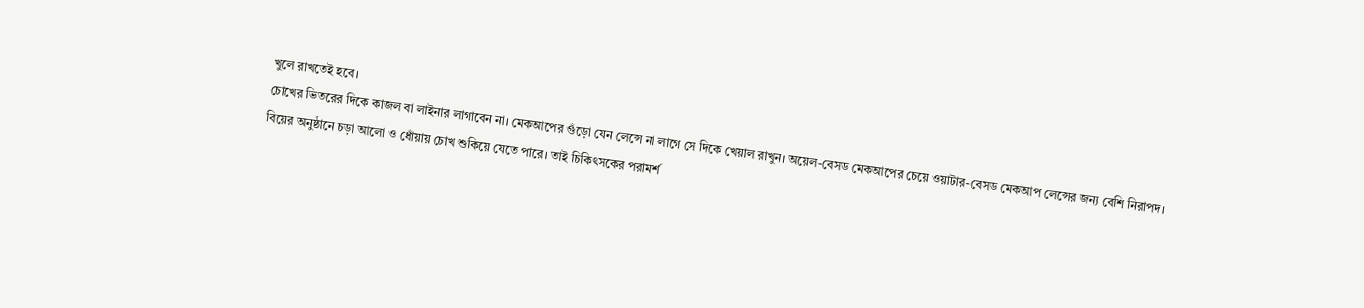খুলে রাখতেই হবে।
চোখের ভিতরের দিকে কাজল বা লাইনার লাগাবেন না। মেকআপের গুঁড়ো যেন লেন্সে না লাগে সে দিকে খেয়াল রাখুন। অয়েল-বেসড মেকআপের চেয়ে ওয়াটার-বেসড মেকআপ লেন্সের জন্য বেশি নিরাপদ।
বিয়ের অনুষ্ঠানে চড়া আলো ও ধোঁয়ায় চোখ শুকিয়ে যেতে পারে। তাই চিকিৎসকের পরামর্শ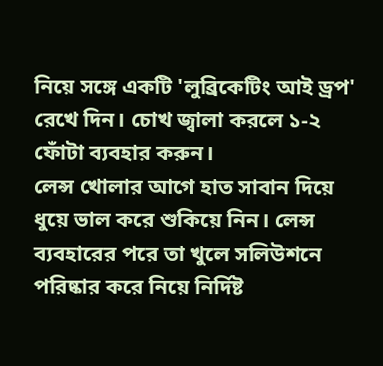নিয়ে সঙ্গে একটি 'লুব্রিকেটিং আই ড্রপ' রেখে দিন। চোখ জ্বালা করলে ১-২ ফোঁটা ব্যবহার করুন।
লেন্স খোলার আগে হাত সাবান দিয়ে ধুয়ে ভাল করে শুকিয়ে নিন। লেন্স ব্যবহারের পরে তা খুলে সলিউশনে পরিষ্কার করে নিয়ে নির্দিষ্ট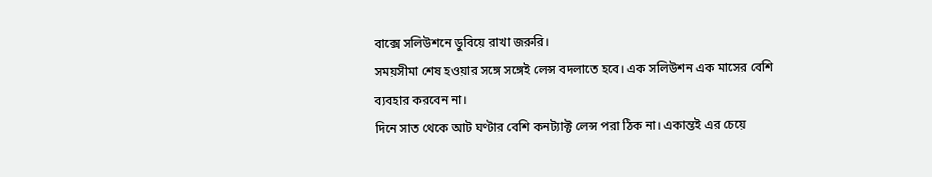বাক্সে সলিউশনে ডুবিয়ে রাখা জরুরি।
সময়সীমা শেষ হওয়ার সঙ্গে সঙ্গেই লেন্স বদলাতে হবে। এক সলিউশন এক মাসের বেশি ব্যবহার করবেন না।
দিনে সাত থেকে আট ঘণ্টার বেশি কনট্যাক্ট লেন্স পরা ঠিক না। একান্তই এর চেয়ে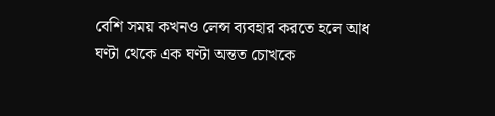বেশি সময় কখনও লেন্স ব্যবহার করতে হলে আধ ঘণ্টা থেকে এক ঘণ্টা অন্তত চোখকে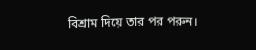বিশ্রাম দিয়ে তার পর পরুন।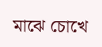মাঝে চোখে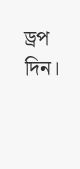ড্রপ দিন।